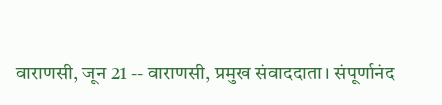वाराणसी, जून 21 -- वाराणसी, प्रमुख संवाददाता। संपूर्णानंद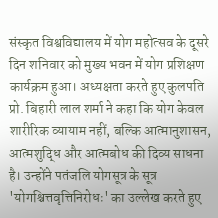संस्कृत विश्वविद्यालय में योग महोत्सव के दूसरे दिन शनिवार को मुख्य भवन में योग प्रशिक्षण कार्यक्रम हुआ। अध्यक्षता करते हुए कुलपति प्रो. बिहारी लाल शर्मा ने कहा कि योग केवल शारीरिक व्यायाम नहीं, बल्कि आत्मानुशासन, आत्मशुद्धि और आत्मबोध की दिव्य साधना है। उन्होंने पतंजलि योगसूत्र के सूत्र 'योगश्चित्तवृत्तिनिरोधः' का उल्लेख करते हुए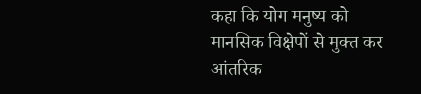कहा कि योग मनुष्य को मानसिक विक्षेपों से मुक्त कर आंतरिक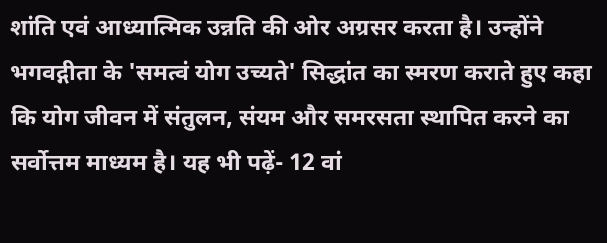शांति एवं आध्यात्मिक उन्नति की ओर अग्रसर करता है। उन्होंने भगवद्गीता के 'समत्वं योग उच्यते' सिद्धांत का स्मरण कराते हुए कहा कि योग जीवन में संतुलन, संयम और समरसता स्थापित करने का सर्वोत्तम माध्यम है। यह भी पढ़ें- 12 वां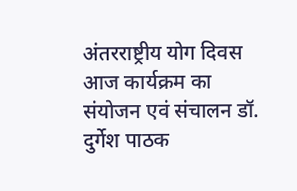अंतरराष्ट्रीय योग दिवस आज कार्यक्रम का संयोजन एवं संचालन डॉ. दुर्गेश पाठक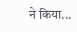ने किया...